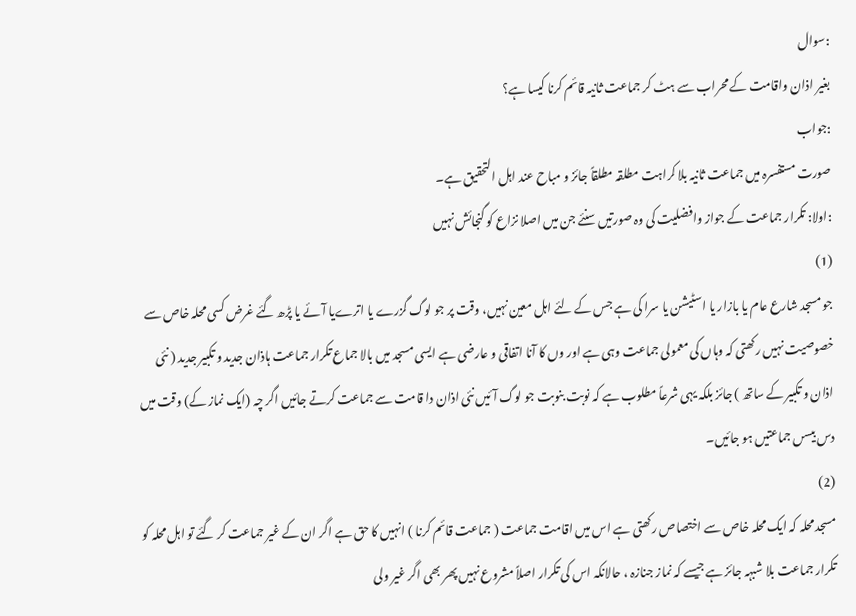:سوال
بغیر اذان واقامت کے محراب سے ہٹ کر جماعت ثانیہ قائم کرنا کیسا ہے؟
:جواب
صورت مستفسرہ میں جماعت ثانیہ بلا کراہت مطلقہ مطلقاً جائز و مباح عند اہل التحقیق ہے۔
:اولا: تکرار جماعت کے جواز وافضلیت کی وہ صورتیں سنئے جن میں اصلا نزاع کو گنجائش نہیں
(1)
جو مسجد شارع عام یا بازار یا اسٹیشن یا سرا کی ہے جس کے لئے اہل معین نہیں، وقت پر جو لوگ گزرے یا اترےیا آئے یا پڑھ گئے غرض کسی محلہ خاص سے خصوصیت نہیں رکھتی کہ وہاں کی معمولی جماعت وہی ہے اور وں کا آنا اتفاقی و عارضی ہے ایسی مسجد میں بالا جماع تکرار جماعت ہاذان جدید و تکبیر جدید ( نئی اذان و تکبیر کے ساتھ ) جائز بلکہ یہی شرعاً مطلوب ہے کہ نوبت بنوبت جو لوگ آئیں نئی اذان دا قامت سے جماعت کرتے جائیں اگر چہ (ایک نماز کے) وقت میں دس بیسں جماعتیں ہو جائیں۔
(2)
مسجد محلہ کہ ایک محلہ خاص سے اختصاص رکھتی ہے اس میں اقامت جماعت ( جماعت قائم کرنا ) انہیں کا حق ہے اگر ان کے غیر جماعت کر گئے تو اہل محلہ کو تکرار جماعت بلا شبہہ جائز ہے جیسے کہ نماز جنازہ ، حالانکہ اس کی تکرار اصلاً مشروع نہیں پھر بھی اگر غیر ولی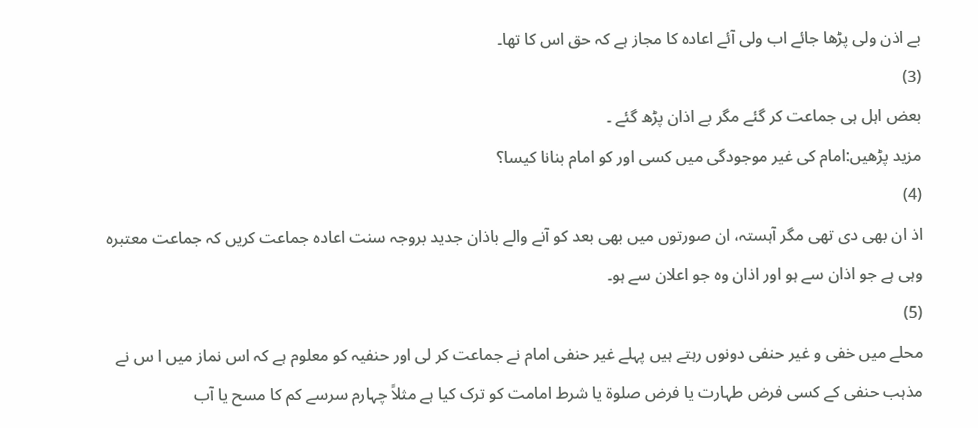بے اذن ولی پڑھا جائے اب ولی آئے اعادہ کا مجاز ہے کہ حق اس کا تھا۔
(3)
بعض اہل ہی جماعت کر گئے مگر بے اذان پڑھ گئے ۔
مزید پڑھیں:امام کی غیر موجودگی میں کسی اور کو امام بنانا کیسا؟
(4)
اذ ان بھی دی تھی مگر آہستہ، ان صورتوں میں بھی بعد کو آنے والے باذان جدید بروجہ سنت اعادہ جماعت کریں کہ جماعت معتبرہ وہی ہے جو اذان سے ہو اور اذان وہ جو اعلان سے ہو۔
(5)
محلے میں خفی و غیر حنفی دونوں رہتے ہیں پہلے غیر حنفی امام نے جماعت کر لی اور حنفیہ کو معلوم ہے کہ اس نماز میں ا س نے مذہب حنفی کے کسی فرض طہارت یا فرض صلوۃ یا شرط امامت کو ترک کیا ہے مثلاً چہارم سرسے کم کا مسح یا آب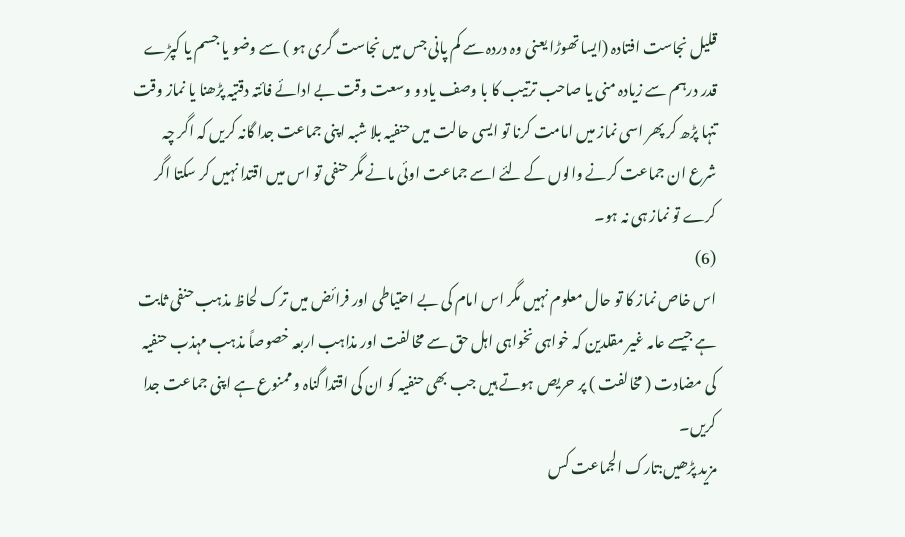قلیل نجاست افتادہ (ایسا تھوڑا یعنی وہ دردہ سے کم پانی جس میں نجاست گری ہو ) سے وضو یا جسم یا کپڑے قدر درہم سے زیادہ منی یا صاحب ترتیب کا با وصف یاد و وسعت وقت بے ادائے فائتہ دقتیہ پڑھنا یا نماز وقت تنہا پڑھ کر پھر اسی نماز میں امامت کرنا تو ایسی حالت میں حنفیہ بلا شبہ اپنی جماعت جدا گانہ کریں کہ اگر چہ شرع ان جماعت کرنے والوں کے لئے اسے جماعت اوئی مانے مگر حنفی تو اس میں اقتدا نہیں کر سکتا اگر کرے تو نماز ہی نہ ہو۔
(6)
اس خاص نماز کا تو حال معلوم نہیں مگر اس امام کی بے احتیاطی اور فرائض میں ترک لحاظ مذہب حنفی ثابت ہے جیسے عامہ غیر مقلدین کہ خواہی نخواہی اہل حق سے مخالفت اور مذاہب اربعہ خصوصاً مذہب مہذب حنفیہ کی مضادت ( مخالفت ) پر حریص ہوتے ہیں جب بھی حنفیہ کو ان کی اقتدا گناہ و ممنوع ہے اپنی جماعت جدا کریں۔
مزید پڑھیں:تارک الجماعت کس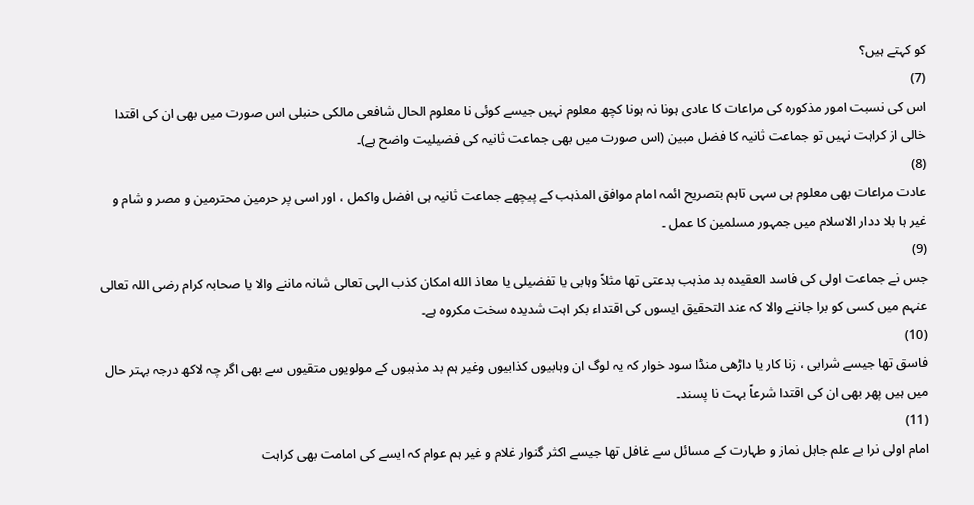کو کہتے ہیں؟
(7)
اس کی نسبت امور مذکورہ کی مراعات کا عادی ہونا نہ ہونا کچھ معلوم نہیں جیسے کوئی نا معلوم الحال شافعی مالکی حنبلی اس صورت میں بھی ان کی اقتدا خالی از کراہت نہیں تو جماعت ثانیہ کا فضل مبین (اس صورت میں بھی جماعت ثانیہ کی فضیلیت واضح ہے)۔
(8)
عادت مراعات بھی معلوم ہی سہی تاہم بتصریح ائمہ امام موافق المذہب کے پیچھے جماعت ثانیہ ہی افضل واکمل ، اور اسی پر حرمین محترمین و مصر و شام و غیر ہا بلا ددار الاسلام میں جمہور مسلمین کا عمل ۔
(9)
جس نے جماعت اولی کی فاسد العقیدہ بد مذہب بدعتی تھا مثلاً وہابی یا تفضیلی یا معاذ الله امکان کذب الہی تعالی شانہ ماننے والا یا صحابہ کرام رضی اللہ تعالی عنہم میں کسی کو برا جاننے والا کہ عند التحقیق ایسوں کی اقتداء بکر اہت شدیدہ سخت مکروہ ہے۔
(10)
فاسق تھا جیسے شرابی ، زنا کار یا داڑھی منڈا سود خوار کہ یہ لوگ ان وہابیوں کذابیوں وغیر ہم بد مذہبوں کے مولویوں متقیوں سے بھی اگر چہ لاکھ درجہ بہتر حال میں ہیں پھر بھی ان کی اقتدا شرعاً بہت نا پسند۔
(11)
امام اولی نرا بے علم جاہل نماز و طہارت کے مسائل سے غافل تھا جیسے اکثر گنوار غلام و غیر ہم عوام کہ ایسے کی امامت بھی کراہت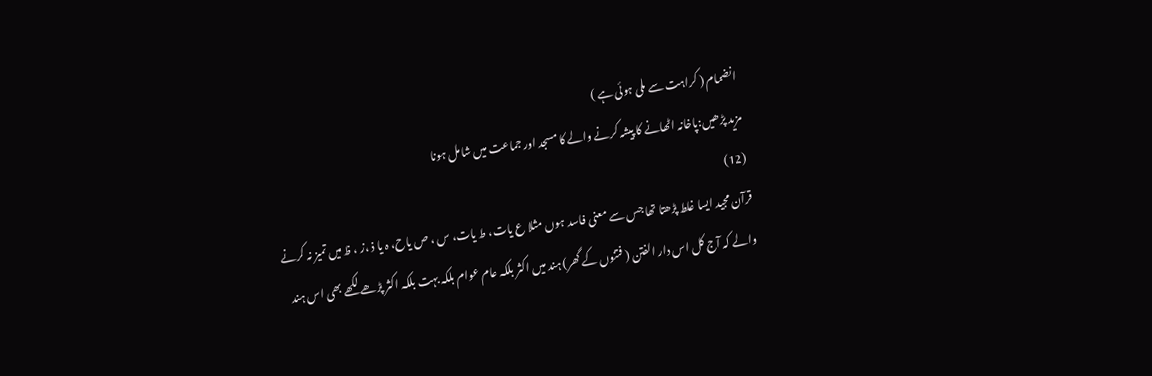انضمام ( کراہت سے ملی ہوئی ہے )
مزید پڑھیں:پاخانہ اٹھانے کا پیشہ کرنے والے کا مسجد اور جماعت میں شامل ہونا
(12)
قرآن مجید ایسا غلط پڑھتا تھا جس سے معنی فاسد ہوں مثلا ع یات، ط یات، س ، ص یاح، ہ یا ذ ،ز ، ظ میں تمیز نہ کرنے والے کہ آج کل اس دار الفتن ( فتنوں کے گھر) ہند میں اکثر بلکہ عام عوام بلکہ بہت بلکہ اکثر پڑھے لکھے بھی اس ہند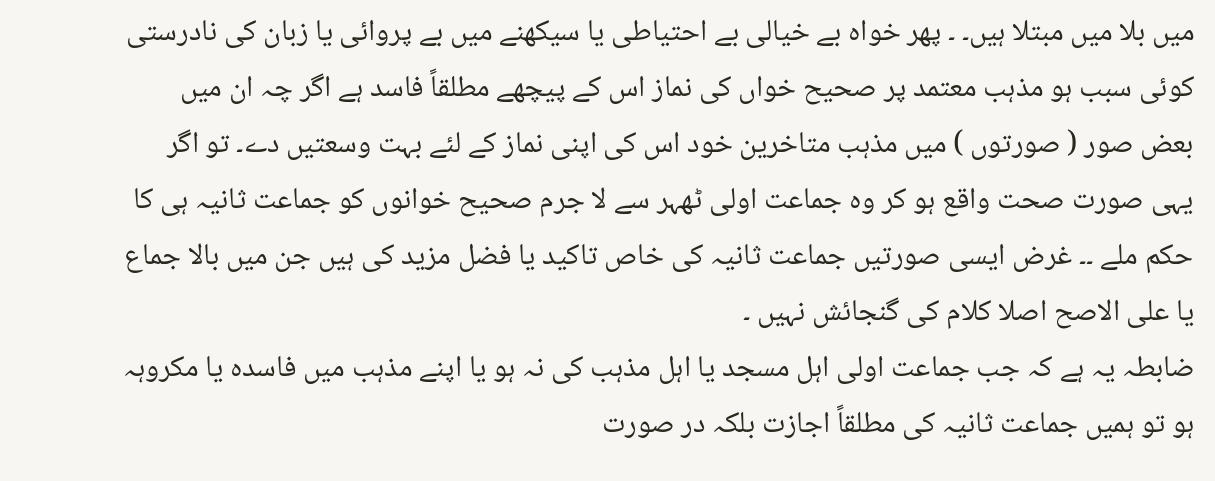میں بلا میں مبتلا ہیں۔ ۔ پھر خواہ بے خیالی بے احتیاطی یا سیکھنے میں بے پروائی یا زبان کی نادرستی کوئی سبب ہو مذہب معتمد پر صحیح خواں کی نماز اس کے پیچھے مطلقاً فاسد ہے اگر چہ ان میں بعض صور ( صورتوں ) میں مذہب متاخرین خود اس کی اپنی نماز کے لئے بہت وسعتیں دے۔ تو اگر یہی صورت صحت واقع ہو کر وہ جماعت اولی ٹھہر سے لا جرم صحیح خوانوں کو جماعت ثانیہ ہی کا حکم ملے ۔۔ غرض ایسی صورتیں جماعت ثانیہ کی خاص تاکید یا فضل مزید کی ہیں جن میں بالا جماع یا علی الاصح اصلا کلام کی گنجائش نہیں ۔
ضابطہ یہ ہے کہ جب جماعت اولی اہل مسجد یا اہل مذہب کی نہ ہو یا اپنے مذہب میں فاسدہ یا مکروہہ ہو تو ہمیں جماعت ثانیہ کی مطلقاً اجازت بلکہ در صورت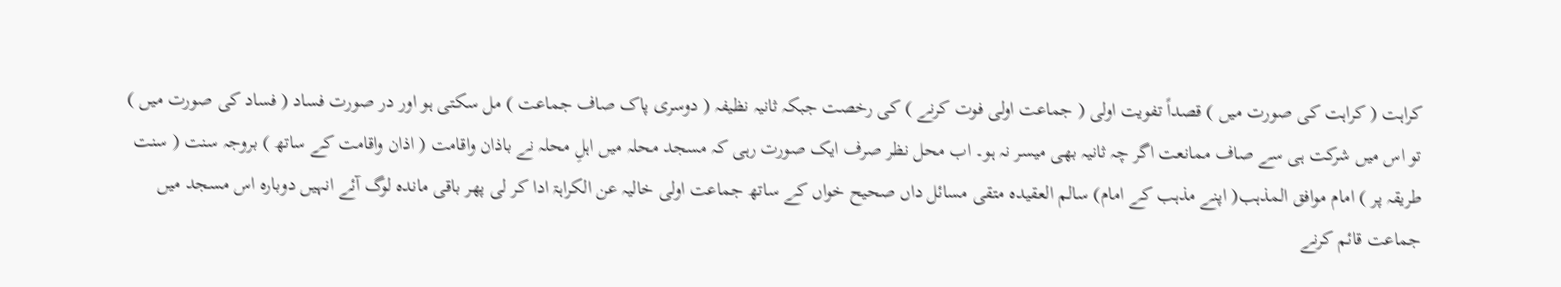کراہت ( کراہت کی صورت میں ) قصداً تفویت اولی ( جماعت اولی فوت کرنے ) کی رخصت جبکہ ثانیہ نظیفہ ( دوسری پاک صاف جماعت ) مل سکتی ہو اور در صورت فساد ( فساد کی صورت میں ) تو اس میں شرکت ہی سے صاف ممانعت اگر چہ ثانیہ بھی میسر نہ ہو۔ اب محل نظر صرف ایک صورت رہی کہ مسجد محلہ میں اہلِ محلہ نے باذان واقامت ( اذان واقامت کے ساتھ ) بروجہ سنت ( سنت طریقہ پر ) امام موافق المذہب( اپنے مذہب کے امام) سالم العقیدہ متقی مسائل داں صحیح خواں کے ساتھ جماعت اولی خالیہ عن الكراہۃ ادا کر لی پھر باقی ماندہ لوگ آئے انہیں دوبارہ اس مسجد میں جماعت قائم کرنے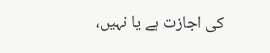کی اجازت ہے یا نہیں،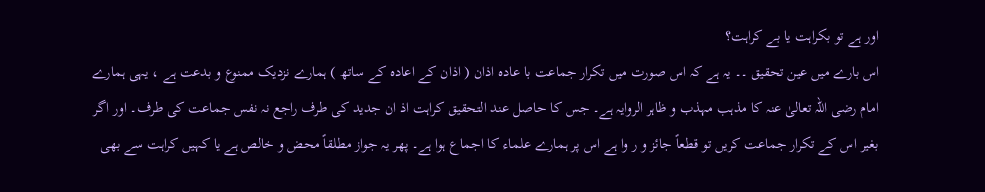اور ہے تو بکراہت یا بے کراہت؟
اس بارے میں عین تحقیق ۔۔ یہ ہے کہ اس صورت میں تکرار جماعت با عادہ اذان ( اذان کے اعادہ کے ساتھ ) ہمارے نزدیک ممنوع و بدعت ہے ، یہی ہمارے امام رضی اللہ تعالیٰ عنہ کا مذہب مہذب و ظاہر الروایہ ہے۔ جس کا حاصل عند التحقیق کراہت اذ ان جدید کی طرف راجع نہ نفس جماعت کی طرف۔ اور اگر بغیر اس کے تکرار جماعت کریں تو قطعاً جائز و ر وا ہے اس پر ہمارے علماء کا اجماع ہوا ہے۔ پھر یہ جواز مطلقاً محض و خالص ہے یا کہیں کراہت سے بھی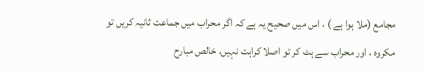مجامع (ملا ہوا ہے ) ، اس میں صحیح یہ ہے کہ اگر محراب میں جماعت ثانیہ کریں تو مکروہ ، اور محراب سے ہٹ کر تو اصلا کراہت نہیں، خالص مبارح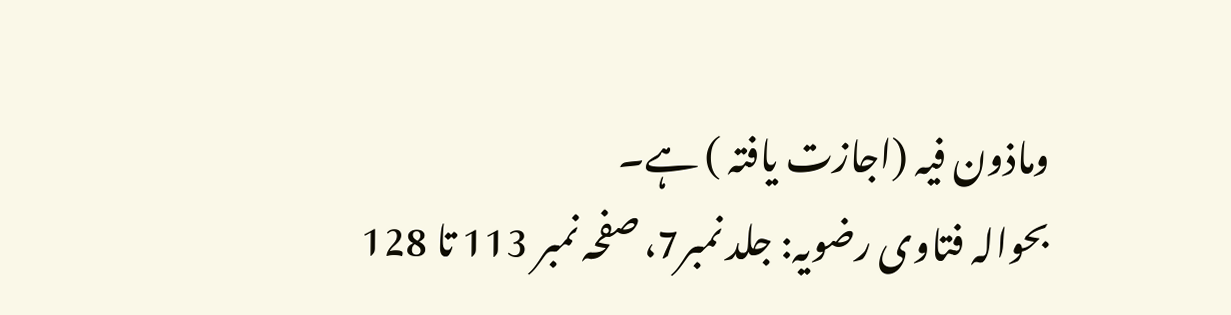وماذون فیہ (اجازت یافتہ ) ہے۔
بحوالہ فتاوی رضویہ: جلد نمبر7، صفحہ نمبر 113 تا 128